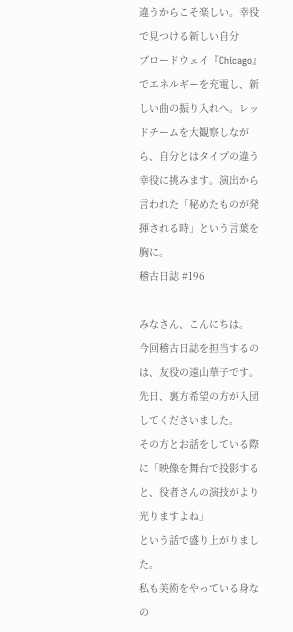違うからこそ楽しい。幸役で見つける新しい自分
ブロードウェイ『Chicago』でエネルギーを充電し、新しい曲の振り入れへ。レッドチームを大観察しながら、自分とはタイプの違う幸役に挑みます。演出から言われた「秘めたものが発揮される時」という言葉を胸に。
稽古日誌 #196

みなさん、こんにちは。
今回稽古日誌を担当するのは、友役の遠山華子です。
先日、裏方希望の方が入団してくださいました。
その方とお話をしている際に「映像を舞台で投影すると、役者さんの演技がより光りますよね」
という話で盛り上がりました。
私も美術をやっている身なの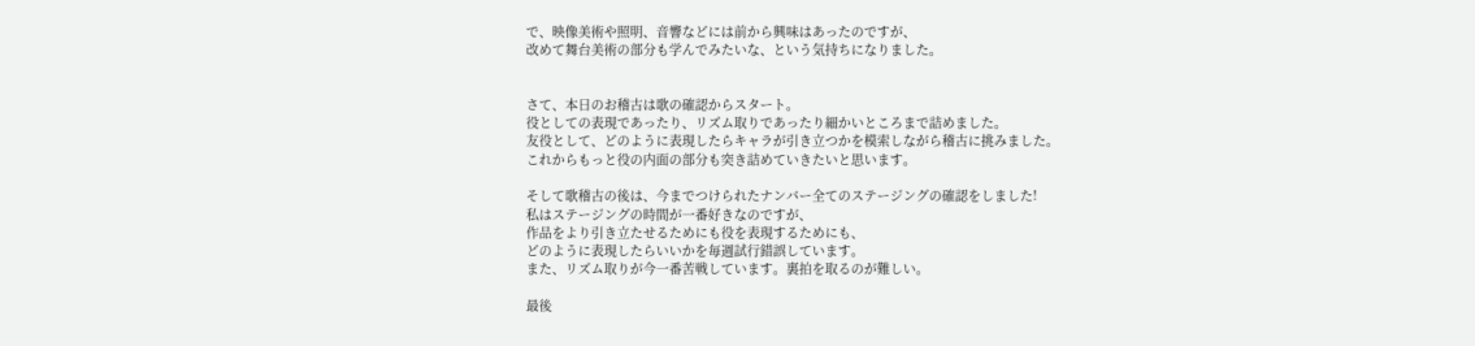で、映像美術や照明、音響などには前から興味はあったのですが、
改めて舞台美術の部分も学んでみたいな、という気持ちになりました。


さて、本日のお稽古は歌の確認からスタート。
役としての表現であったり、リズム取りであったり細かいところまで詰めました。
友役として、どのように表現したらキャラが引き立つかを模索しながら稽古に挑みました。
これからもっと役の内面の部分も突き詰めていきたいと思います。

そして歌稽古の後は、今までつけられたナンバー全てのステージングの確認をしました!
私はステージングの時間が一番好きなのですが、
作品をより引き立たせるためにも役を表現するためにも、
どのように表現したらいいかを毎週試行錯誤しています。
また、リズム取りが今一番苦戦しています。裏拍を取るのが難しい。

最後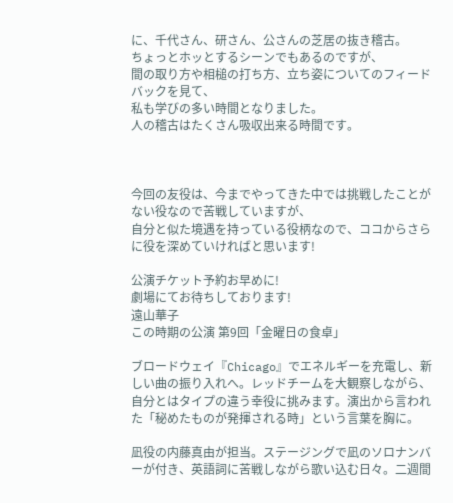に、千代さん、研さん、公さんの芝居の抜き稽古。
ちょっとホッとするシーンでもあるのですが、
間の取り方や相槌の打ち方、立ち姿についてのフィードバックを見て、
私も学びの多い時間となりました。
人の稽古はたくさん吸収出来る時間です。



今回の友役は、今までやってきた中では挑戦したことがない役なので苦戦していますが、
自分と似た境遇を持っている役柄なので、ココからさらに役を深めていければと思います!

公演チケット予約お早めに!
劇場にてお待ちしております!
遠山華子
この時期の公演 第9回「金曜日の食卓」

ブロードウェイ『Chicago』でエネルギーを充電し、新しい曲の振り入れへ。レッドチームを大観察しながら、自分とはタイプの違う幸役に挑みます。演出から言われた「秘めたものが発揮される時」という言葉を胸に。

凪役の内藤真由が担当。ステージングで凪のソロナンバーが付き、英語詞に苦戦しながら歌い込む日々。二週間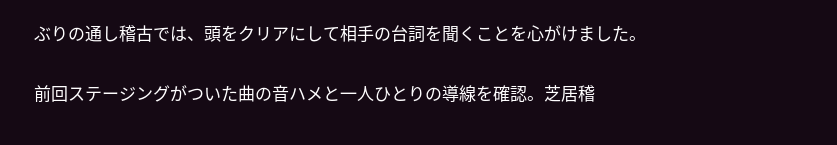ぶりの通し稽古では、頭をクリアにして相手の台詞を聞くことを心がけました。

前回ステージングがついた曲の音ハメと一人ひとりの導線を確認。芝居稽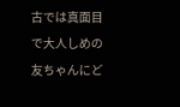古では真面目で大人しめの友ちゃんにど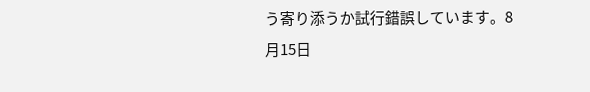う寄り添うか試行錯誤しています。8月15日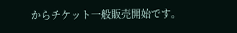からチケット一般販売開始です。